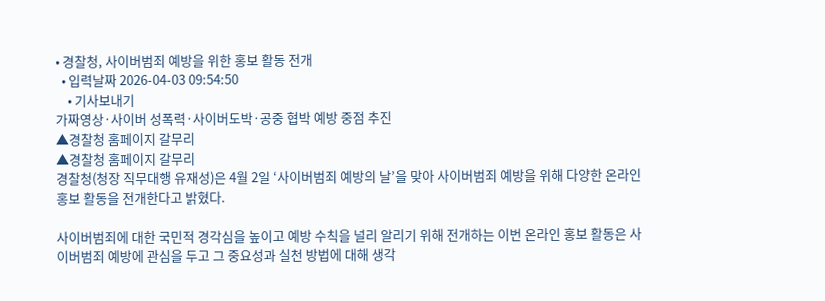• 경찰청, 사이버범죄 예방을 위한 홍보 활동 전개
  • 입력날짜 2026-04-03 09:54:50
    • 기사보내기
가짜영상·사이버 성폭력·사이버도박·공중 협박 예방 중점 추진
▲경찰청 홈페이지 갈무리
▲경찰청 홈페이지 갈무리
경찰청(청장 직무대행 유재성)은 4월 2일 ‘사이버범죄 예방의 날’을 맞아 사이버범죄 예방을 위해 다양한 온라인 홍보 활동을 전개한다고 밝혔다.

사이버범죄에 대한 국민적 경각심을 높이고 예방 수칙을 널리 알리기 위해 전개하는 이번 온라인 홍보 활동은 사이버범죄 예방에 관심을 두고 그 중요성과 실천 방법에 대해 생각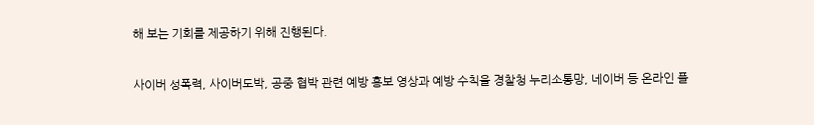해 보는 기회를 제공하기 위해 진행된다.

사이버 성폭력, 사이버도박, 공중 협박 관련 예방 홍보 영상과 예방 수칙을 경찰청 누리소통망, 네이버 등 온라인 플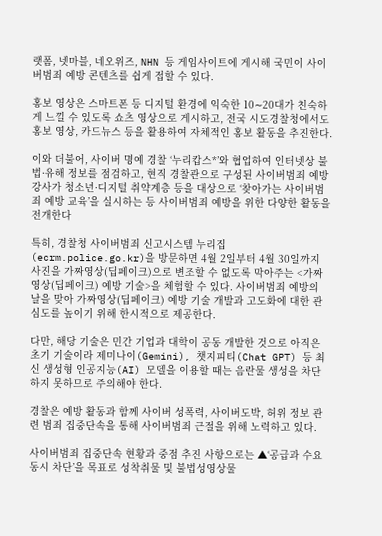랫폼, 넷마블, 네오위즈, NHN 등 게임사이트에 게시해 국민이 사이버범죄 예방 콘텐츠를 쉽게 접할 수 있다.

홍보 영상은 스마트폰 등 디지털 환경에 익숙한 10∼20대가 친숙하게 느낄 수 있도록 쇼츠 영상으로 게시하고, 전국 시도경찰청에서도 홍보 영상, 카드뉴스 등을 활용하여 자체적인 홍보 활동을 추진한다.

이와 더불어, 사이버 명예 경찰 ‘누리캅스*’와 협업하여 인터넷상 불법·유해 정보를 점검하고, 현직 경찰관으로 구성된 사이버범죄 예방 강사가 청소년·디지털 취약계층 등을 대상으로 ‘찾아가는 사이버범죄 예방 교육’을 실시하는 등 사이버범죄 예방을 위한 다양한 활동을 전개한다

특히, 경찰청 사이버범죄 신고시스템 누리집(ecrm.police.go.kr)을 방문하면 4월 2일부터 4월 30일까지 사진을 가짜영상(딥페이크)으로 변조할 수 없도록 막아주는 <가짜영상(딥페이크) 예방 기술>을 체험할 수 있다. 사이버범죄 예방의 날을 맞아 가짜영상(딥페이크) 예방 기술 개발과 고도화에 대한 관심도를 높이기 위해 한시적으로 제공한다.

다만, 해당 기술은 민간 기업과 대학이 공동 개발한 것으로 아직은 초기 기술이라 제미나이(Gemini), 챗지피티(Chat GPT) 등 최신 생성형 인공지능(AI) 모델을 이용할 때는 음란물 생성을 차단하지 못하므로 주의해야 한다.

경찰은 예방 활동과 함께 사이버 성폭력, 사이버도박, 허위 정보 관련 범죄 집중단속을 통해 사이버범죄 근절을 위해 노력하고 있다.

사이버범죄 집중단속 현황과 중점 추진 사항으로는 ▲‘공급과 수요 동시 차단’을 목표로 성착취물 및 불법성영상물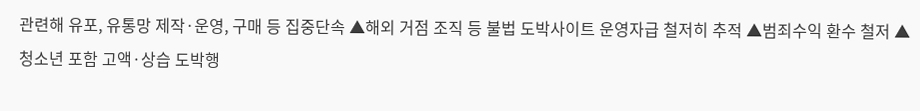관련해 유포, 유통망 제작·운영, 구매 등 집중단속 ▲해외 거점 조직 등 불법 도박사이트 운영자급 철저히 추적 ▲범죄수익 환수 철저 ▲청소년 포함 고액·상습 도박행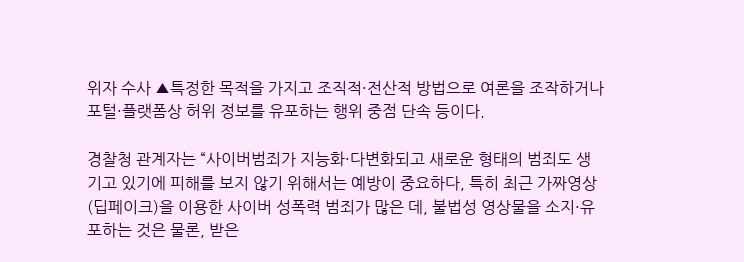위자 수사 ▲특정한 목적을 가지고 조직적·전산적 방법으로 여론을 조작하거나 포털·플랫폼상 허위 정보를 유포하는 행위 중점 단속 등이다.

경찰청 관계자는 “사이버범죄가 지능화·다변화되고 새로운 형태의 범죄도 생기고 있기에 피해를 보지 않기 위해서는 예방이 중요하다, 특히 최근 가짜영상(딥페이크)을 이용한 사이버 성폭력 범죄가 많은 데, 불법성 영상물을 소지·유포하는 것은 물론, 받은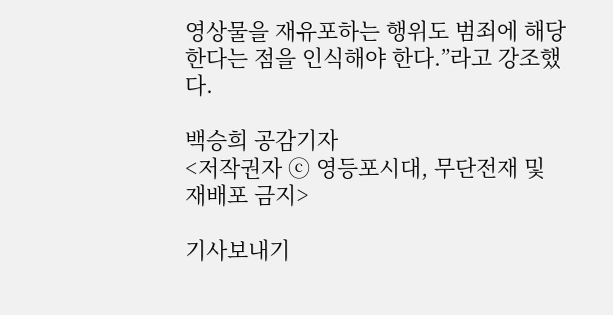영상물을 재유포하는 행위도 범죄에 해당한다는 점을 인식해야 한다.”라고 강조했다.

백승희 공감기자
<저작권자 ⓒ 영등포시대, 무단전재 및 재배포 금지>

기사보내기